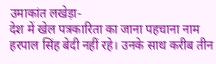उमाकांत लखेड़ा-
देश में खेल पत्रकारिता का जाना पहचाना नाम हरपाल सिंह बेदी नहीं रहे। उनके साथ करीब तीन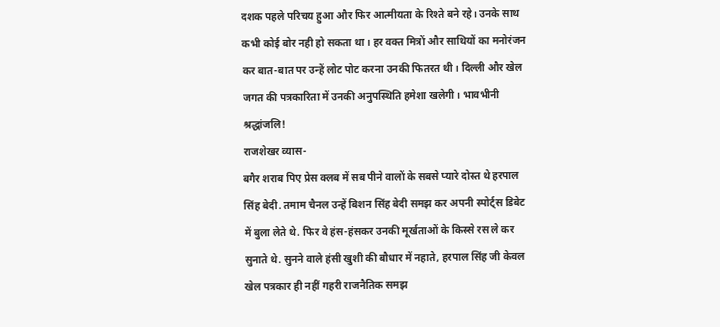दशक पहले परिचय हुआ और फिर आत्मीयता के रिश्ते बने रहे। उनके साथ कभी कोई बोर नही हो सकता था। हर वक्त मित्रों और साथियों का मनोरंजन कर बात-बात पर उन्हें लोट पोट करना उनकी फितरत थी। दिल्ली और खेल जगत की पत्रकारिता में उनकी अनुपस्थिति हमेशा खलेगी। भावभीनी श्रद्धांजलि!
राजशेखर व्यास-
बगैर शराब पिए प्रेस क्लब में सब पीने वालों के सबसे प्यारे दोस्त थे हरपाल सिंह बेदी. तमाम चैनल उन्हें बिशन सिंह बेदी समझ कर अपनी स्पोर्ट्स डिबेट में बुला लेते थे. फिर वे हंस-हंसकर उनकी मूर्खताओं के किस्से रस ले कर सुनाते थे. सुनने वाले हंसी खुशी की बौधार में नहाते, हरपाल सिंह जी केवल खेल पत्रकार ही नहीं गहरी राजनैतिक समझ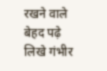रखने वाले बेहद पढ़े लिखे गंभीर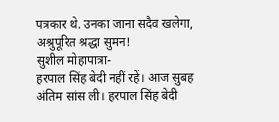पत्रकार थे. उनका जाना सदैव खलेगा, अश्रुपूरित श्रद्धा सुमन!
सुशील मोहापात्रा-
हरपाल सिंह बेदी नहीं रहें। आज सुबह अंतिम सांस ली। हरपाल सिंह बेदी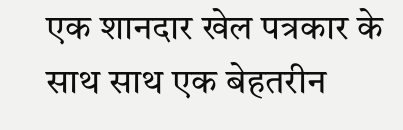एक शानदार खेल पत्रकार के साथ साथ एक बेहतरीन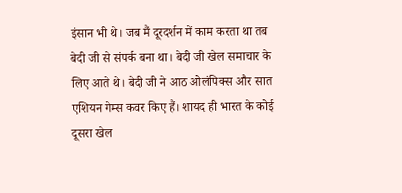इंसान भी थे। जब मैं दूरदर्शन में काम करता था तब बेदी जी से संपर्क बना था। बेदी जी खेल समाचार के लिए आते थे। बेदी जी ने आठ ओलंपिक्स और सात एशियन गेम्स कवर किए हैं। शायद ही भारत के कोई दूसरा खेल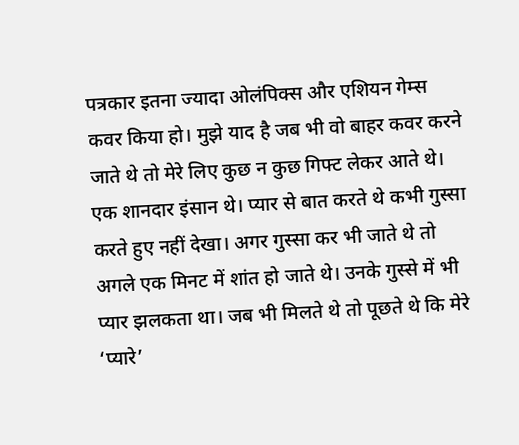पत्रकार इतना ज्यादा ओलंपिक्स और एशियन गेम्स कवर किया हो। मुझे याद है जब भी वो बाहर कवर करने जाते थे तो मेरे लिए कुछ न कुछ गिफ्ट लेकर आते थे। एक शानदार इंसान थे। प्यार से बात करते थे कभी गुस्सा करते हुए नहीं देखा। अगर गुस्सा कर भी जाते थे तो अगले एक मिनट में शांत हो जाते थे। उनके गुस्से में भी प्यार झलकता था। जब भी मिलते थे तो पूछते थे कि मेरे ‘प्यारे’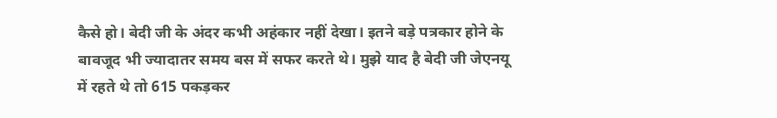कैसे हो। बेदी जी के अंदर कभी अहंकार नहीं देखा। इतने बड़े पत्रकार होने के बावजूद भी ज्यादातर समय बस में सफर करते थे। मुझे याद है बेदी जी जेएनयू में रहते थे तो 615 पकड़कर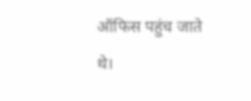ऑफिस पहुंच जाते थे।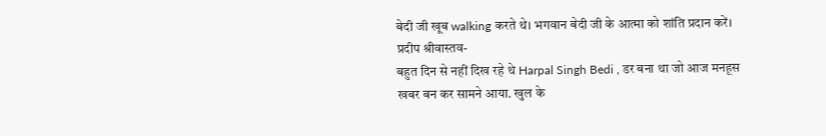बेदी जी खूब walking करते थे। भगवान बेदी जी के आत्मा को शांति प्रदान करें।
प्रदीप श्रीवास्तव-
बहुत दिन से नहीं दिख रहे थे Harpal Singh Bedi , डर बना था जो आज मनहूस खबर बन कर सामने आया. खुल के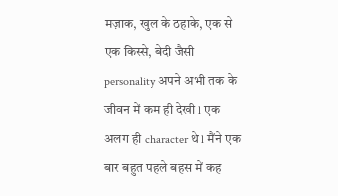मज़ाक, खुल के ठहाके, एक से एक किस्से, बेदी जैसी personality अपने अभी तक के जीवन में कम ही देखी l एक अलग ही character थे l मैंने एक बार बहुत पहले बहस में कह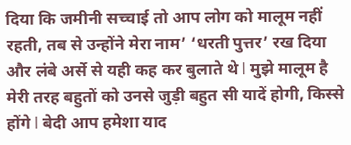दिया कि जमीनी सच्चाई तो आप लोग को मालूम नहीं रहती, तब से उन्होंने मेरा नाम’ ‘धरती पुत्तर’ रख दिया और लंबे अर्से से यही कह कर बुलाते थे l मुझे मालूम है मेरी तरह बहुतों को उनसे जुड़ी बहुत सी यादें होगी, किस्से होंगे l बेदी आप हमेशा याद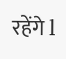रहेंगे l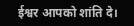ईश्वर आपको शांति दे।